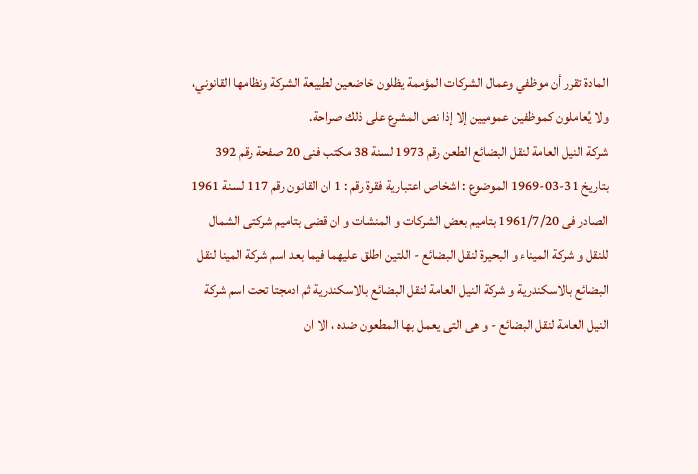المادة تقرر أن موظفي وعمال الشركات المؤممة يظلون خاضعين لطبيعة الشركة ونظامها القانوني، ولا يُعاملون كموظفين عموميين إلا إذا نص المشرع على ذلك صراحة.
شركة النيل العامة لنقل البضائع الطعن رقم 1973 لسنة 38 مكتب فنى 20 صفحة رقم 392 بتاريخ 31-03-1969 الموضوع : اشخاص اعتبارية فقرة رقم : 1 ان القانون رقم 117 لسنة 1961 الصادر فى 1961/7/20 بتاميم بعض الشركات و المنشات و ان قضى بتاميم شركتى الشمال للنقل و شركة الميناء و البحيرة لنقل البضائع - اللتين اطلق عليهما فيما بعد اسم شركة المينا لنقل البضائع بالاسكندرية و شركة النيل العامة لنقل البضائع بالاسكندرية ثم ادمجتا تحت اسم شركة النيل العامة لنقل البضائع - و هى التى يعمل بها المطعون ضده ، الا ان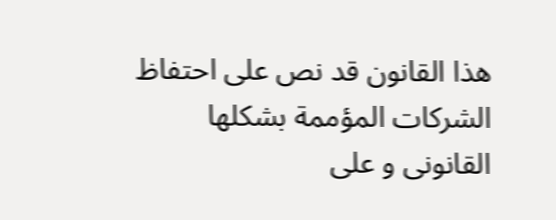هذا القانون قد نص على احتفاظ الشركات المؤممة بشكلها القانونى و على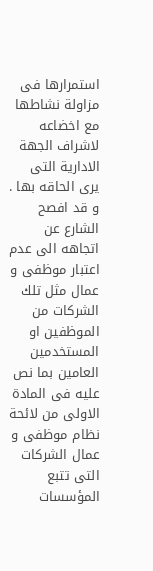استمرارها فى مزاولة نشاطها مع اخضاعه لاشراف الجهة الادارية التى يرى الحاقه بها . و قد افصح الشارع عن اتجاهه الى عدم اعتبار موظفى و عمال مثل تلك الشركات من الموظفين او المستخدمين العامين بما نص عليه فى المادة الاولى من لائحة نظام موظفى و عمال الشركات التى تتبع المؤسسات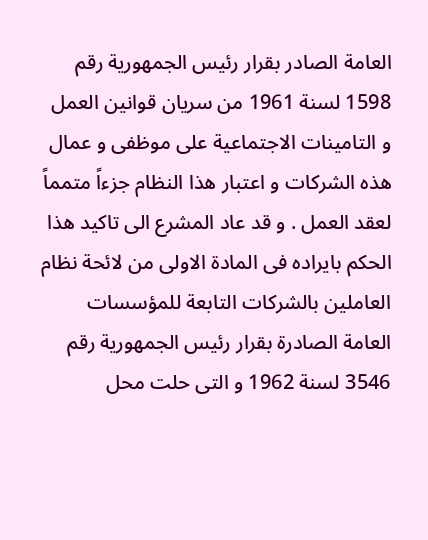العامة الصادر بقرار رئيس الجمهورية رقم 1598 لسنة 1961 من سريان قوانين العمل و التامينات الاجتماعية على موظفى و عمال هذه الشركات و اعتبار هذا النظام جزءاً متمماً لعقد العمل . و قد عاد المشرع الى تاكيد هذا الحكم بايراده فى المادة الاولى من لائحة نظام العاملين بالشركات التابعة للمؤسسات العامة الصادرة بقرار رئيس الجمهورية رقم 3546 لسنة 1962 و التى حلت محل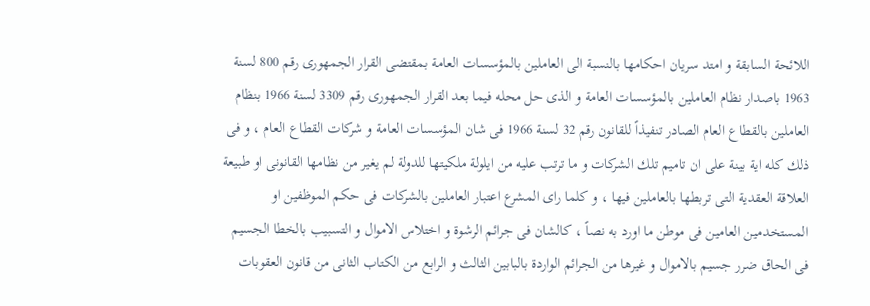اللائحة السابقة و امتد سريان احكامها بالنسبة الى العاملين بالمؤسسات العامة بمقتضى القرار الجمهورى رقم 800 لسنة 1963 باصدار نظام العاملين بالمؤسسات العامة و الذى حل محله فيما بعد القرار الجمهورى رقم 3309 لسنة 1966 بنظام العاملين بالقطاع العام الصادر تنفيذاً للقانون رقم 32 لسنة 1966 فى شان المؤسسات العامة و شركات القطاع العام ، و فى ذلك كله اية بينة على ان تاميم تلك الشركات و ما ترتب عليه من ايلولة ملكيتها للدولة لم يغير من نظامها القانونى او طبيعة العلاقة العقدية التى تربطها بالعاملين فيها ، و كلما راى المشرع اعتبار العاملين بالشركات فى حكم الموظفين او المستخدمين العامين فى موطن ما اورد به نصاً ، كالشان فى جرائم الرشوة و اختلاس الاموال و التسبيب بالخطا الجسيم فى الحاق ضرر جسيم بالاموال و غيرها من الجرائم الواردة بالبابين الثالث و الرابع من الكتاب الثانى من قانون العقوبات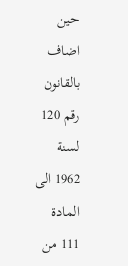حين اضاف بالقانون رقم 120 لسنة 1962 الى المادة 111 من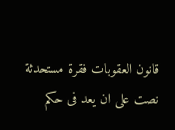قانون العقوبات فقرة مستحدثة نصت على ان يعد فى حكم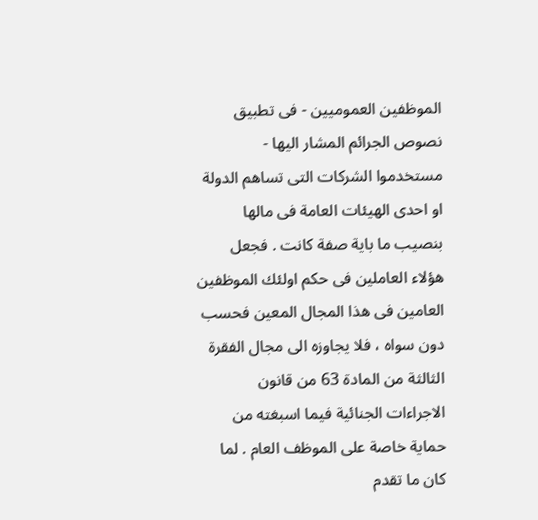الموظفين العموميين - فى تطبيق نصوص الجرائم المشار اليها - مستخدموا الشركات التى تساهم الدولة او احدى الهيئات العامة فى مالها بنصيب ما باية صفة كانت . فجعل هؤلاء العاملين فى حكم اولئك الموظفين العامين فى هذا المجال المعين فحسب دون سواه ، فلا يجاوزه الى مجال الفقرة الثالثة من المادة 63 من قانون الاجراءات الجنائية فيما اسبغته من حماية خاصة على الموظف العام . لما كان ما تقدم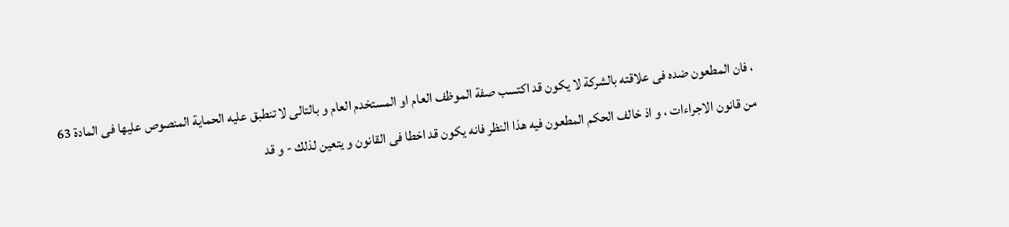، فان المطعون ضده فى علاقته بالشركة لا يكون قد اكتسب صفة الموظف العام او المستخدم العام و بالتالى لا تنطبق عليه الحماية المنصوص عليها فى المادة 63 من قانون الاجراءات ، و اذ خالف الحكم المطعون فيه هذا النظر فانه يكون قد اخطا فى القانون و يتعين لذلك - و قد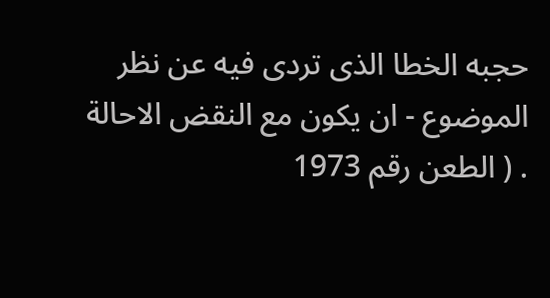حجبه الخطا الذى تردى فيه عن نظر الموضوع - ان يكون مع النقض الاحالة . ( الطعن رقم 1973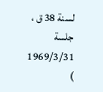لسنة 38 ق ، جلسة 1969/3/31 )